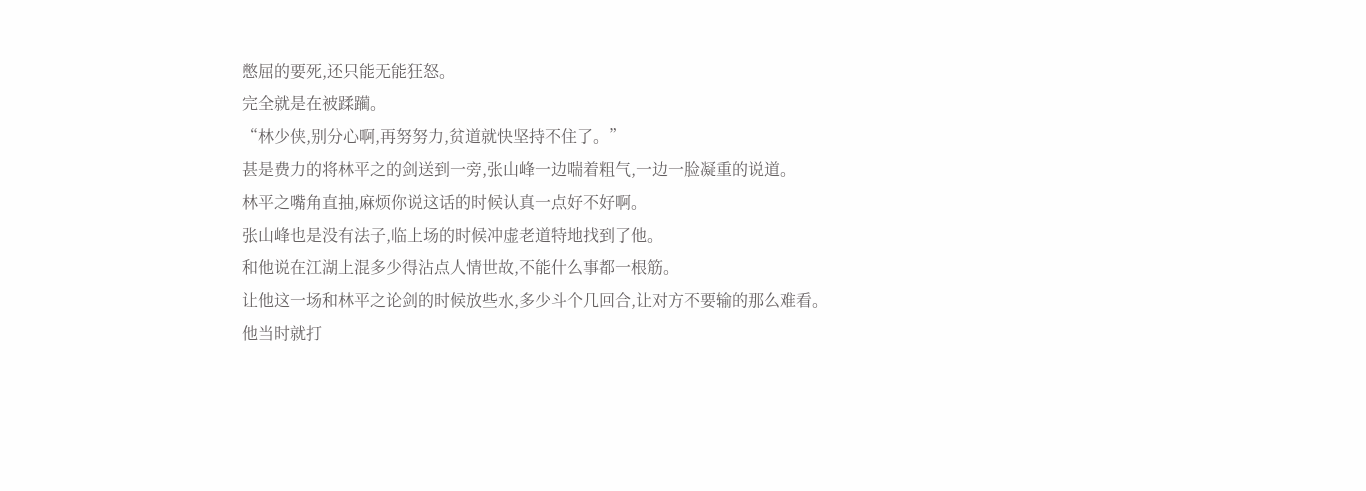憋屈的要死,还只能无能狂怒。
完全就是在被蹂躏。
“林少侠,别分心啊,再努努力,贫道就快坚持不住了。”
甚是费力的将林平之的剑送到一旁,张山峰一边喘着粗气,一边一脸凝重的说道。
林平之嘴角直抽,麻烦你说这话的时候认真一点好不好啊。
张山峰也是没有法子,临上场的时候冲虚老道特地找到了他。
和他说在江湖上混多少得沾点人情世故,不能什么事都一根筋。
让他这一场和林平之论剑的时候放些水,多少斗个几回合,让对方不要输的那么难看。
他当时就打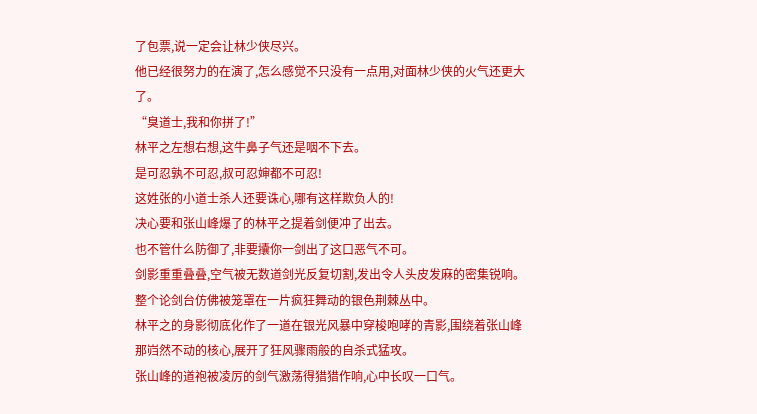了包票,说一定会让林少侠尽兴。
他已经很努力的在演了,怎么感觉不只没有一点用,对面林少侠的火气还更大了。
“臭道士,我和你拼了!”
林平之左想右想,这牛鼻子气还是咽不下去。
是可忍孰不可忍,叔可忍婶都不可忍!
这姓张的小道士杀人还要诛心,哪有这样欺负人的!
决心要和张山峰爆了的林平之提着剑便冲了出去。
也不管什么防御了,非要攮你一剑出了这口恶气不可。
剑影重重叠叠,空气被无数道剑光反复切割,发出令人头皮发麻的密集锐响。
整个论剑台仿佛被笼罩在一片疯狂舞动的银色荆棘丛中。
林平之的身影彻底化作了一道在银光风暴中穿梭咆哮的青影,围绕着张山峰那岿然不动的核心,展开了狂风骤雨般的自杀式猛攻。
张山峰的道袍被凌厉的剑气激荡得猎猎作响,心中长叹一口气。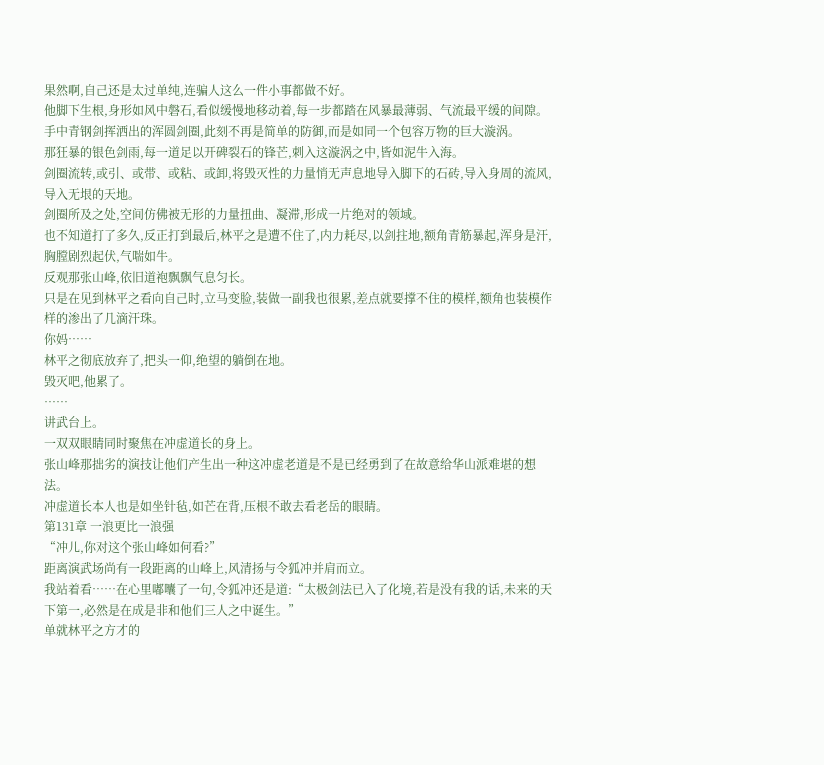果然啊,自己还是太过单纯,连骗人这么一件小事都做不好。
他脚下生根,身形如风中磐石,看似缓慢地移动着,每一步都踏在风暴最薄弱、气流最平缓的间隙。
手中青钢剑挥洒出的浑圆剑圈,此刻不再是简单的防御,而是如同一个包容万物的巨大漩涡。
那狂暴的银色剑雨,每一道足以开碑裂石的锋芒,刺入这漩涡之中,皆如泥牛入海。
剑圈流转,或引、或带、或粘、或卸,将毁灭性的力量悄无声息地导入脚下的石砖,导入身周的流风,导入无垠的天地。
剑圈所及之处,空间仿佛被无形的力量扭曲、凝滞,形成一片绝对的领域。
也不知道打了多久,反正打到最后,林平之是遭不住了,内力耗尽,以剑拄地,额角青筋暴起,浑身是汗,胸膛剧烈起伏,气喘如牛。
反观那张山峰,依旧道袍飘飘气息匀长。
只是在见到林平之看向自己时,立马变脸,装做一副我也很累,差点就要撑不住的模样,额角也装模作样的渗出了几滴汗珠。
你妈……
林平之彻底放弃了,把头一仰,绝望的躺倒在地。
毁灭吧,他累了。
……
讲武台上。
一双双眼睛同时聚焦在冲虚道长的身上。
张山峰那拙劣的演技让他们产生出一种这冲虚老道是不是已经勇到了在故意给华山派难堪的想法。
冲虚道长本人也是如坐针毡,如芒在背,压根不敢去看老岳的眼睛。
第131章 一浪更比一浪强
“冲儿,你对这个张山峰如何看?”
距离演武场尚有一段距离的山峰上,风清扬与令狐冲并肩而立。
我站着看……在心里嘟囔了一句,令狐冲还是道:“太极剑法已入了化境,若是没有我的话,未来的天下第一,必然是在成是非和他们三人之中诞生。”
单就林平之方才的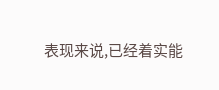表现来说,已经着实能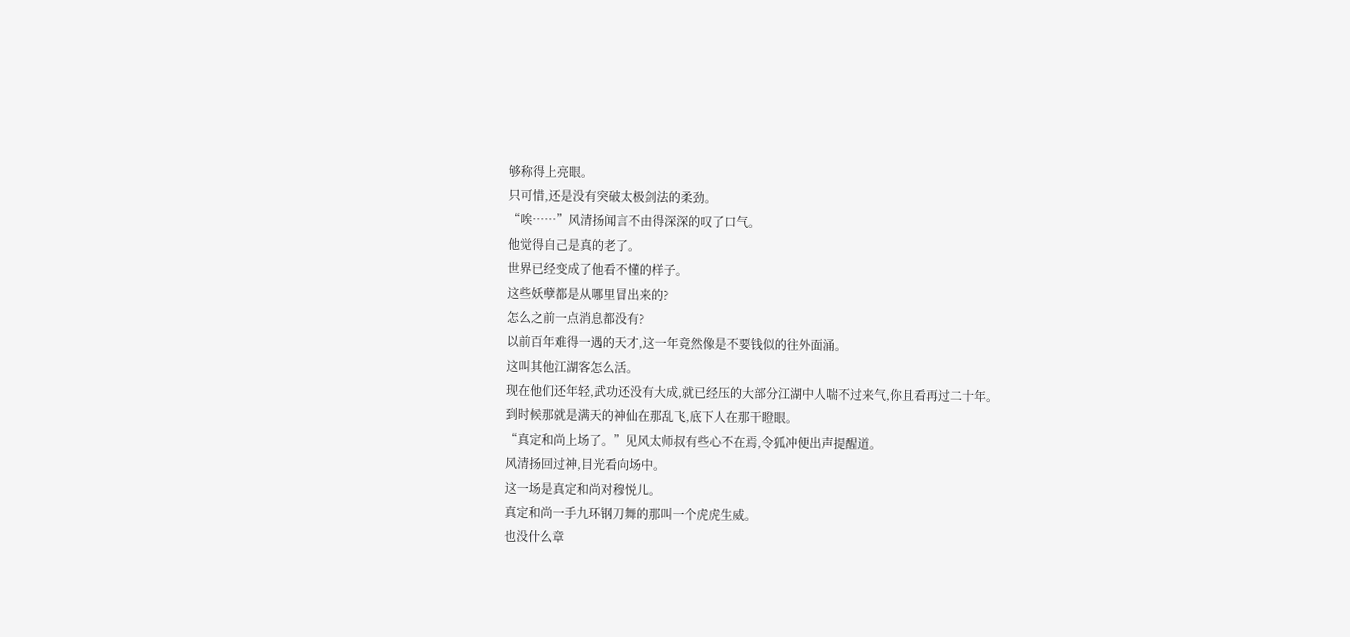够称得上亮眼。
只可惜,还是没有突破太极剑法的柔劲。
“唉……”风清扬闻言不由得深深的叹了口气。
他觉得自己是真的老了。
世界已经变成了他看不懂的样子。
这些妖孽都是从哪里冒出来的?
怎么之前一点消息都没有?
以前百年难得一遇的天才,这一年竟然像是不要钱似的往外面涌。
这叫其他江湖客怎么活。
现在他们还年轻,武功还没有大成,就已经压的大部分江湖中人喘不过来气,你且看再过二十年。
到时候那就是满天的神仙在那乱飞,底下人在那干瞪眼。
“真定和尚上场了。”见风太师叔有些心不在焉,令狐冲便出声提醒道。
风清扬回过神,目光看向场中。
这一场是真定和尚对穆悦儿。
真定和尚一手九环钢刀舞的那叫一个虎虎生威。
也没什么章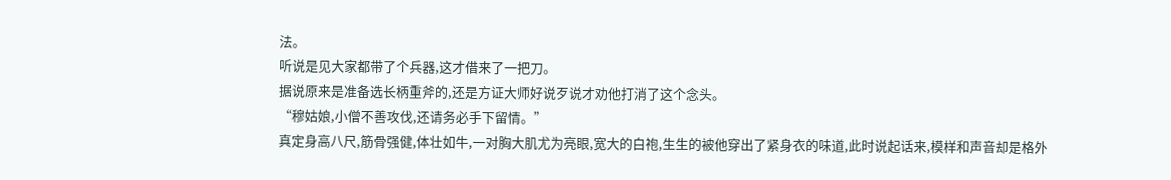法。
听说是见大家都带了个兵器,这才借来了一把刀。
据说原来是准备选长柄重斧的,还是方证大师好说歹说才劝他打消了这个念头。
“穆姑娘,小僧不善攻伐,还请务必手下留情。”
真定身高八尺,筋骨强健,体壮如牛,一对胸大肌尤为亮眼,宽大的白袍,生生的被他穿出了紧身衣的味道,此时说起话来,模样和声音却是格外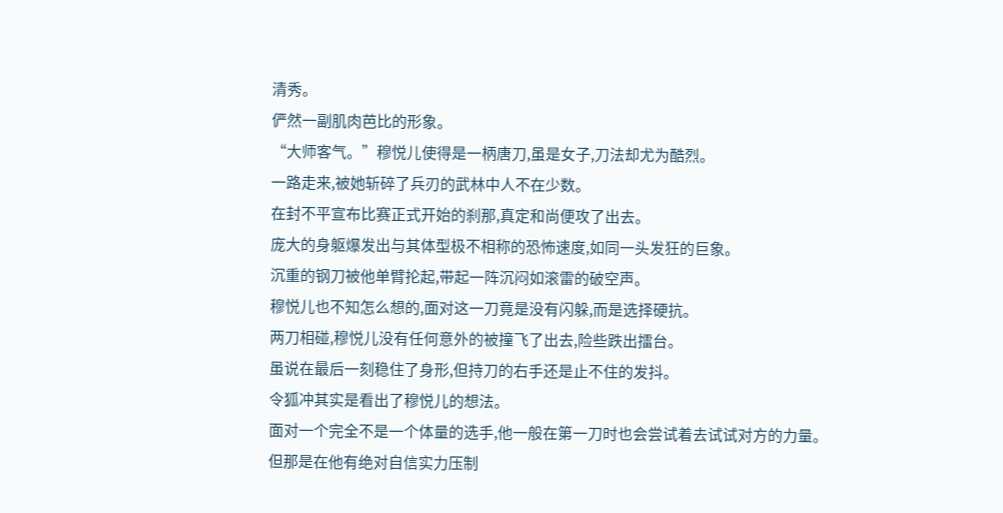清秀。
俨然一副肌肉芭比的形象。
“大师客气。”穆悦儿使得是一柄唐刀,虽是女子,刀法却尤为酷烈。
一路走来,被她斩碎了兵刃的武林中人不在少数。
在封不平宣布比赛正式开始的刹那,真定和尚便攻了出去。
庞大的身躯爆发出与其体型极不相称的恐怖速度,如同一头发狂的巨象。
沉重的钢刀被他单臂抡起,带起一阵沉闷如滚雷的破空声。
穆悦儿也不知怎么想的,面对这一刀竟是没有闪躲,而是选择硬抗。
两刀相碰,穆悦儿没有任何意外的被撞飞了出去,险些跌出擂台。
虽说在最后一刻稳住了身形,但持刀的右手还是止不住的发抖。
令狐冲其实是看出了穆悦儿的想法。
面对一个完全不是一个体量的选手,他一般在第一刀时也会尝试着去试试对方的力量。
但那是在他有绝对自信实力压制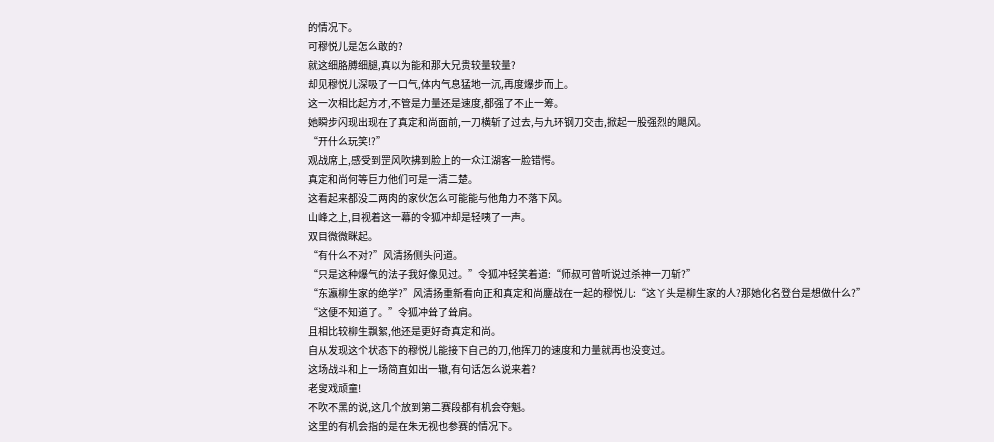的情况下。
可穆悦儿是怎么敢的?
就这细胳膊细腿,真以为能和那大兄贵较量较量?
却见穆悦儿深吸了一口气,体内气息猛地一沉,再度爆步而上。
这一次相比起方才,不管是力量还是速度,都强了不止一筹。
她瞬步闪现出现在了真定和尚面前,一刀横斩了过去,与九环钢刀交击,掀起一股强烈的飓风。
“开什么玩笑!?”
观战席上,感受到罡风吹拂到脸上的一众江湖客一脸错愕。
真定和尚何等巨力他们可是一清二楚。
这看起来都没二两肉的家伙怎么可能能与他角力不落下风。
山峰之上,目视着这一幕的令狐冲却是轻咦了一声。
双目微微眯起。
“有什么不对?”风清扬侧头问道。
“只是这种爆气的法子我好像见过。”令狐冲轻笑着道:“师叔可曾听说过杀神一刀斩?”
“东瀛柳生家的绝学?”风清扬重新看向正和真定和尚鏖战在一起的穆悦儿:“这丫头是柳生家的人?那她化名登台是想做什么?”
“这便不知道了。”令狐冲耸了耸肩。
且相比较柳生飘絮,他还是更好奇真定和尚。
自从发现这个状态下的穆悦儿能接下自己的刀,他挥刀的速度和力量就再也没变过。
这场战斗和上一场简直如出一辙,有句话怎么说来着?
老叟戏顽童!
不吹不黑的说,这几个放到第二赛段都有机会夺魁。
这里的有机会指的是在朱无视也参赛的情况下。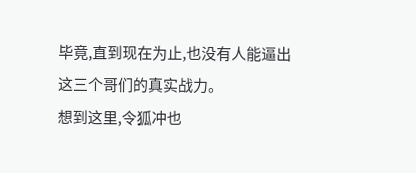毕竟,直到现在为止,也没有人能逼出这三个哥们的真实战力。
想到这里,令狐冲也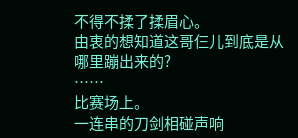不得不揉了揉眉心。
由衷的想知道这哥仨儿到底是从哪里蹦出来的?
……
比赛场上。
一连串的刀剑相碰声响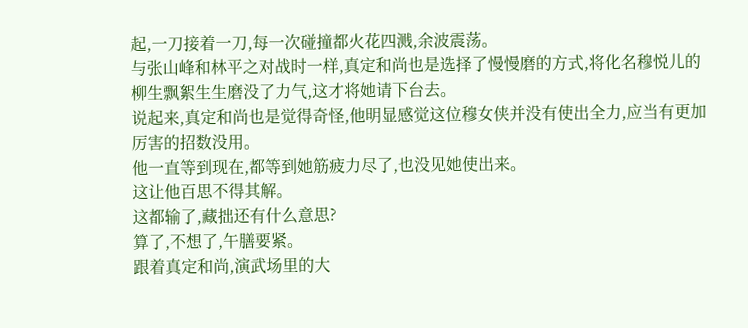起,一刀接着一刀,每一次碰撞都火花四溅,余波震荡。
与张山峰和林平之对战时一样,真定和尚也是选择了慢慢磨的方式,将化名穆悦儿的柳生飘絮生生磨没了力气,这才将她请下台去。
说起来,真定和尚也是觉得奇怪,他明显感觉这位穆女侠并没有使出全力,应当有更加厉害的招数没用。
他一直等到现在,都等到她筋疲力尽了,也没见她使出来。
这让他百思不得其解。
这都输了,藏拙还有什么意思?
算了,不想了,午膳要紧。
跟着真定和尚,演武场里的大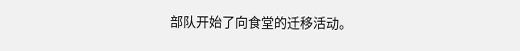部队开始了向食堂的迁移活动。